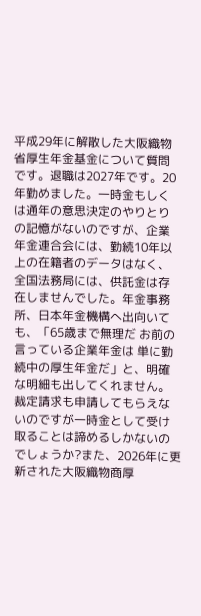平成29年に解散した大阪織物省厚生年金基金について質問です。退職は2027年です。20年勤めました。一時金もしくは通年の意思決定のやりとりの記憶がないのですが、企業年金連合会には、勤続10年以上の在籍者のデータはなく、全国法務局には、供託金は存在しませんでした。年金事務所、日本年金機構へ出向いても、「65歳まで無理だ お前の言っている企業年金は 単に勤続中の厚生年金だ」と、明確な明細も出してくれません。裁定請求も申請してもらえないのですが一時金として受け取ることは諦めるしかないのでしょうか?また、2026年に更新された大阪織物商厚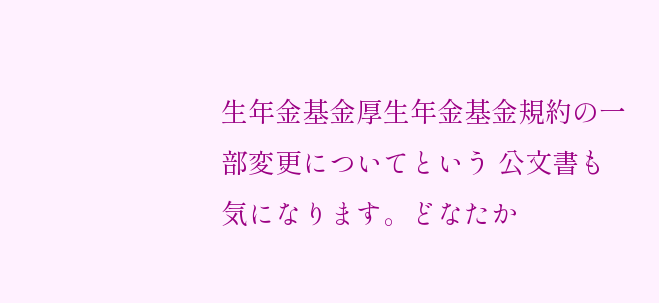生年金基金厚生年金基金規約の一部変更についてという 公文書も気になります。どなたか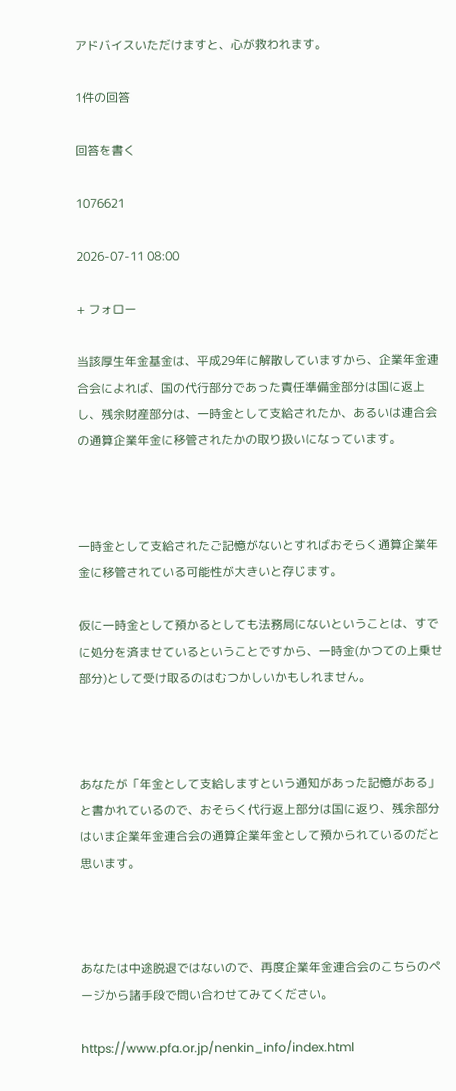アドバイスいただけますと、心が救われます。

1件の回答

回答を書く

1076621

2026-07-11 08:00

+ フォロー

当該厚生年金基金は、平成29年に解散していますから、企業年金連合会によれば、国の代行部分であった責任準備金部分は国に返上し、残余財産部分は、一時金として支給されたか、あるいは連合会の通算企業年金に移管されたかの取り扱いになっています。



一時金として支給されたご記憶がないとすればおそらく通算企業年金に移管されている可能性が大きいと存じます。

仮に一時金として預かるとしても法務局にないということは、すでに処分を済ませているということですから、一時金(かつての上乗せ部分)として受け取るのはむつかしいかもしれません。



あなたが「年金として支給しますという通知があった記憶がある」と書かれているので、おそらく代行返上部分は国に返り、残余部分はいま企業年金連合会の通算企業年金として預かられているのだと思います。



あなたは中途脱退ではないので、再度企業年金連合会のこちらのページから諸手段で問い合わせてみてください。

https://www.pfa.or.jp/nenkin_info/index.html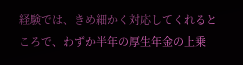経験では、きめ細かく対応してくれるところで、わずか半年の厚生年金の上乗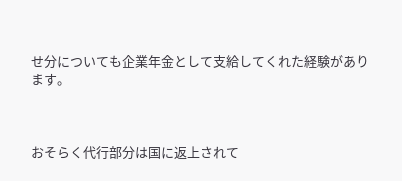せ分についても企業年金として支給してくれた経験があります。



おそらく代行部分は国に返上されて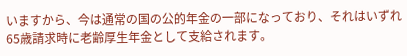いますから、今は通常の国の公的年金の一部になっており、それはいずれ65歳請求時に老齢厚生年金として支給されます。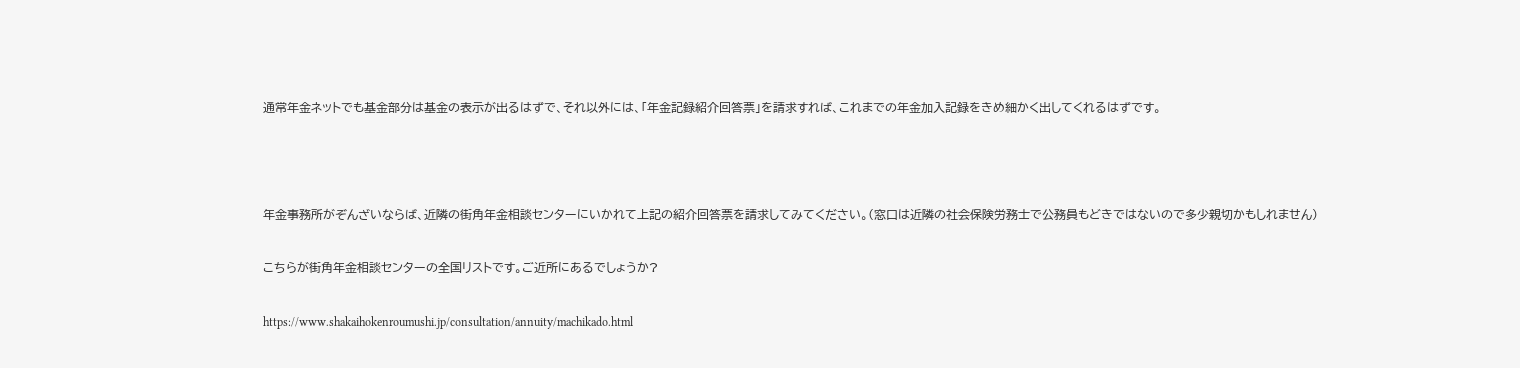通常年金ネットでも基金部分は基金の表示が出るはずで、それ以外には、「年金記録紹介回答票」を請求すれば、これまでの年金加入記録をきめ細かく出してくれるはずです。



年金事務所がぞんざいならば、近隣の街角年金相談センターにいかれて上記の紹介回答票を請求してみてください。(窓口は近隣の社会保険労務士で公務員もどきではないので多少親切かもしれません)

こちらが街角年金相談センターの全国リストです。ご近所にあるでしょうか?

https://www.shakaihokenroumushi.jp/consultation/annuity/machikado.html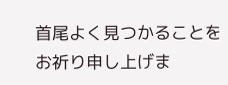首尾よく見つかることをお祈り申し上げま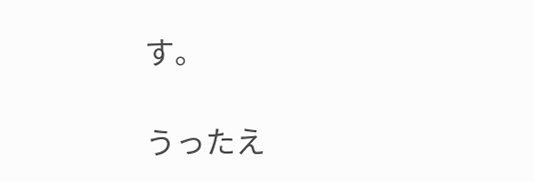す。

うったえ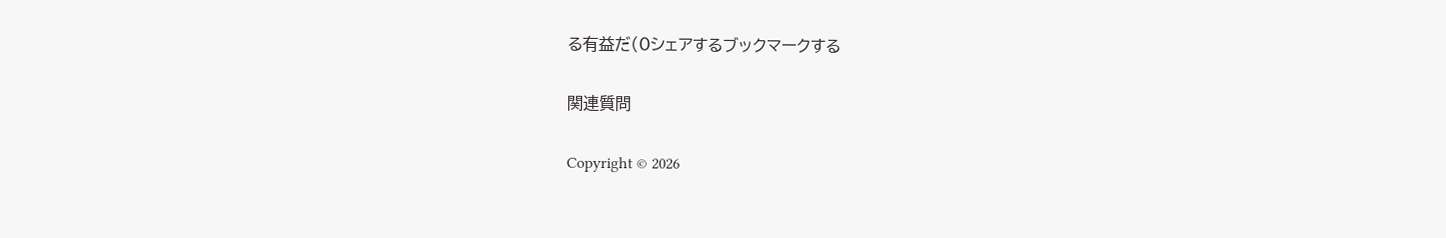る有益だ(0シェアするブックマークする

関連質問

Copyright © 2026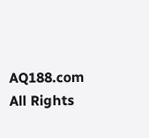AQ188.com All Rights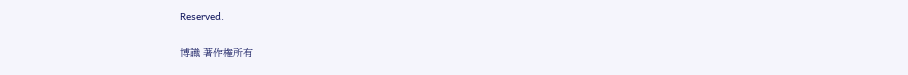Reserved.

博識 著作権所有